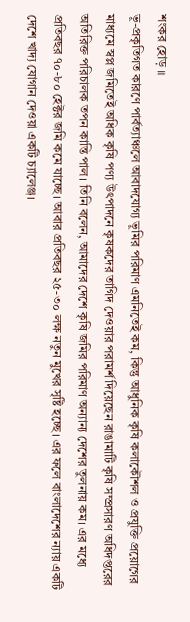শংকর হোড় ॥
ভূ-প্রকৃতিগত কারণে পার্বত্যাঞ্চলে আবাদযোগ্য ভূমির পরিমাণ এমনিতেই কম, কিন্তু আধুনিক কৃষি কলাকৌশল ও প্রযুক্তি প্রয়োগের মাধ্যমে স্বপ্ল জমিতেই অধিক কৃষি পণ্য উৎপাদনে কৃষকদের তাগিদ দেওয়ার পরামর্শ দিয়েছেন রাঙামাটি কৃষি সম্প্রসারণ অধিদপ্তরের অতিরিক্ত পরিচালক তপন কান্তি পাল। তিনি বলেন, আমাদের দেশে কৃষি জমির পরিমাণ অন্যান্য দেশের তুলনায় কম। এর মধ্যে প্রতিবছর ৭০-৮০ হেক্টর জমি কমে যাচ্ছে। আবার প্রতিবছর ২৫-৩০ লক্ষ নতুন মুখের সৃষ্টি হচ্ছে। এর ফলে বাংলাদেশের ন্যায় একটি দেশে খাদ্য যোগান দেওয়া একটি চ্যালেঞ্জ।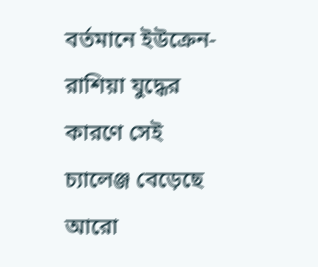বর্তমানে ইউক্রেন-রাশিয়া যুদ্ধের কারণে সেই চ্যালেঞ্জ বেড়েছে আরো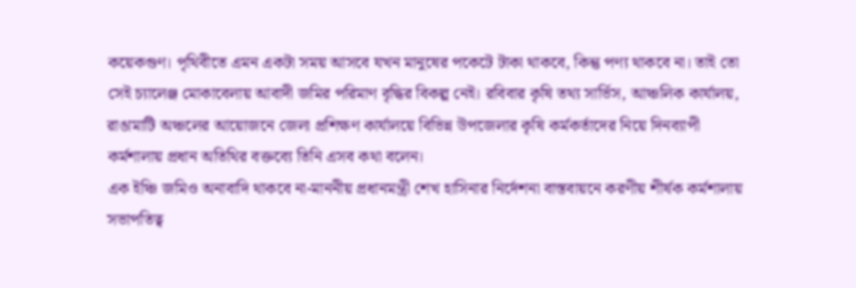কয়েকগুণ। পৃথিবীতে এমন একটা সময় আসবে যখন মানুষের পকেটে টাকা থাকবে, কিন্তু পণ্য থাকবে না। তাই তো সেই চ্যালেঞ্জ মোকাবেলায় আবাদী জমির পরিমাণ বৃদ্ধির বিকল্প নেই। রবিবার কৃষি তথ্য সার্ভিস, আঞ্চলিক কার্যালয়, রাঙামাটি অঞ্চলের আয়োজনে জেলা প্রশিক্ষণ কার্যালয়ে বিভিন্ন উপজেলার কৃষি কর্মকর্তাদের নিয়ে দিনব্যাপী কর্মশালায় প্রধান অতিথির বক্তব্যে তিনি এসব কথা বলেন।
এক ইঞ্চি জমিও অনাবাদি থাকবে না-মাননীয় প্রধানমন্ত্রী শেখ হাসিনার নির্দেশনা বাস্তবায়নে করণীয় শীর্ষক কর্মশালায় সভাপতিত্ব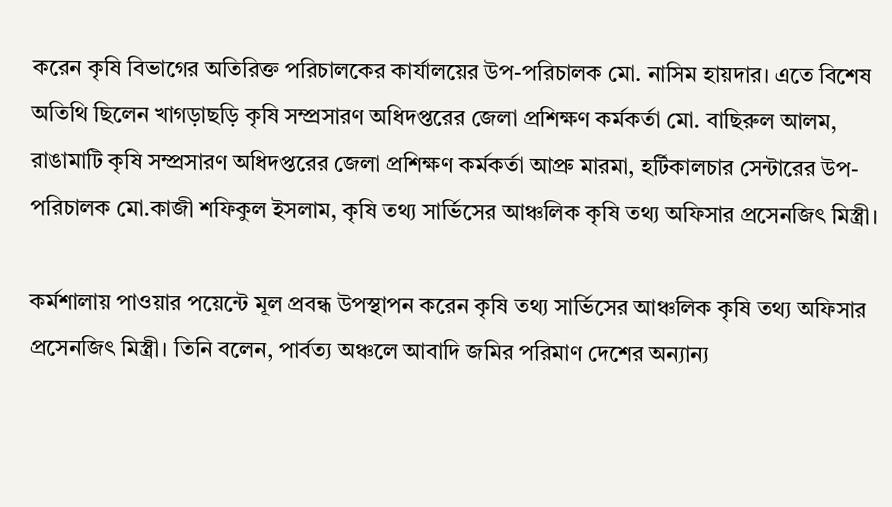করেন কৃষি বিভাগের অতিরিক্ত পরিচালকের কার্যালয়ের উপ-পরিচালক মো. নাসিম হায়দার। এতে বিশেষ অতিথি ছিলেন খাগড়াছড়ি কৃষি সম্প্রসারণ অধিদপ্তরের জেলা প্রশিক্ষণ কর্মকর্তা মো. বাছিরুল আলম, রাঙামাটি কৃষি সম্প্রসারণ অধিদপ্তরের জেলা প্রশিক্ষণ কর্মকর্তা আপ্রু মারমা, হর্টিকালচার সেন্টারের উপ-পরিচালক মো.কাজী শফিকুল ইসলাম, কৃষি তথ্য সার্ভিসের আঞ্চলিক কৃষি তথ্য অফিসার প্রসেনজিৎ মিস্ত্রী।

কর্মশালায় পাওয়ার পয়েন্টে মূল প্রবন্ধ উপস্থাপন করেন কৃষি তথ্য সার্ভিসের আঞ্চলিক কৃষি তথ্য অফিসার প্রসেনজিৎ মিস্ত্রী। তিনি বলেন, পার্বত্য অঞ্চলে আবাদি জমির পরিমাণ দেশের অন্যান্য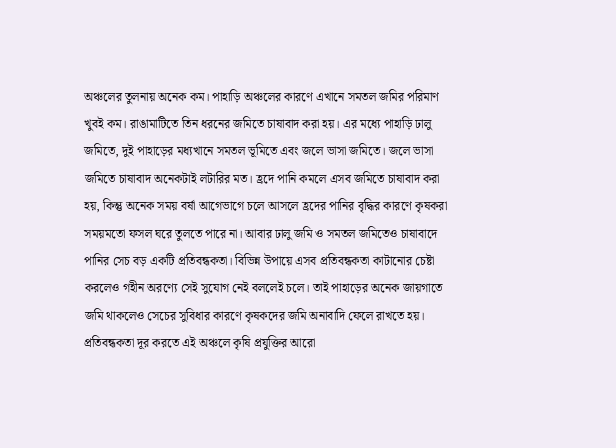অঞ্চলের তুলনায় অনেক কম। পাহাড়ি অঞ্চলের কারণে এখানে সমতল জমির পরিমাণ খুবই কম। রাঙামাটিতে তিন ধরনের জমিতে চাষাবাদ করা হয়। এর মধ্যে পাহাড়ি ঢালু জমিতে, দুই পাহাড়ের মধ্যখানে সমতল ভূমিতে এবং জলে ভাসা জমিতে। জলে ভাসা জমিতে চাষাবাদ অনেকটাই লটারির মত। হ্রদে পানি কমলে এসব জমিতে চাষাবাদ করা হয়, কিন্তু অনেক সময় বর্ষা আগেভাগে চলে আসলে হ্রদের পানির বৃদ্ধির কারণে কৃষকরা সময়মতো ফসল ঘরে তুলতে পারে না। আবার ঢালু জমি ও সমতল জমিতেও চাষাবাদে পানির সেচ বড় একটি প্রতিবন্ধকতা। বিভিন্ন উপায়ে এসব প্রতিবন্ধকতা কাটানোর চেষ্টা করলেও গহীন অরণ্যে সেই সুযোগ নেই বললেই চলে। তাই পাহাড়ের অনেক জায়গাতে জমি থাকলেও সেচের সুবিধার কারণে কৃষকদের জমি অনাবাদি ফেলে রাখতে হয়। প্রতিবন্ধকতা দূর করতে এই অঞ্চলে কৃষি প্রযুক্তির আরো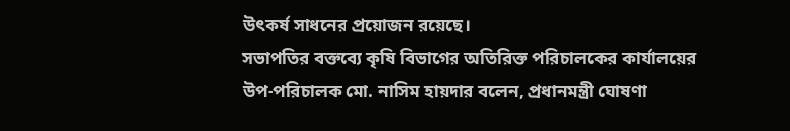উৎকর্ষ সাধনের প্রয়োজন রয়েছে।
সভাপতির বক্তব্যে কৃষি বিভাগের অতিরিক্ত পরিচালকের কার্যালয়ের উপ-পরিচালক মো. নাসিম হায়দার বলেন, প্রধানমন্ত্রী ঘোষণা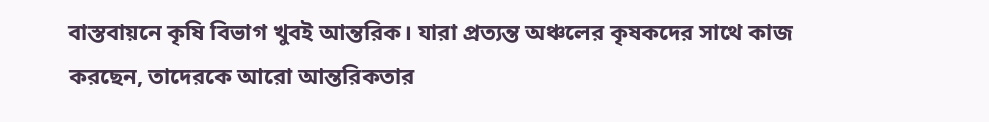বাস্তবায়নে কৃষি বিভাগ খুবই আন্তরিক। যারা প্রত্যন্ত অঞ্চলের কৃষকদের সাথে কাজ করছেন, তাদেরকে আরো আন্তরিকতার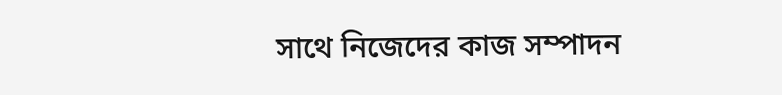সাথে নিজেদের কাজ সম্পাদন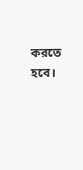করতে হবে।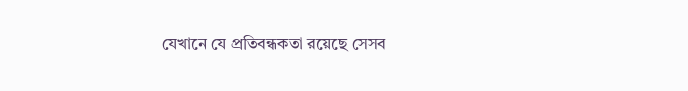যেখানে যে প্রতিবন্ধকতা রয়েছে সেসব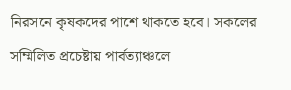নিরসনে কৃষকদের পাশে থাকতে হবে। সকলের সম্মিলিত প্রচেষ্টায় পার্বত্যাঞ্চলে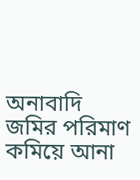অনাবাদি জমির পরিমাণ কমিয়ে আনা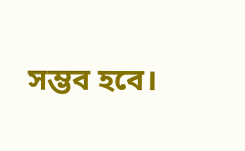সম্ভব হবে।